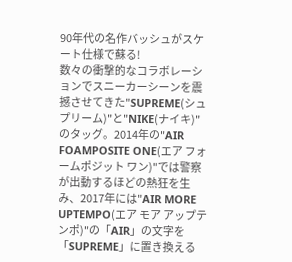90年代の名作バッシュがスケート仕様で蘇る!
数々の衝撃的なコラボレーションでスニーカーシーンを震撼させてきた"SUPREME(シュプリーム)"と"NIKE(ナイキ)"のタッグ。2014年の"AIR FOAMPOSITE ONE(エア フォームポジット ワン)"では警察が出動するほどの熱狂を生み、2017年には"AIR MORE UPTEMPO(エア モア アップテンポ)"の「AIR」の文字を「SUPREME」に置き換える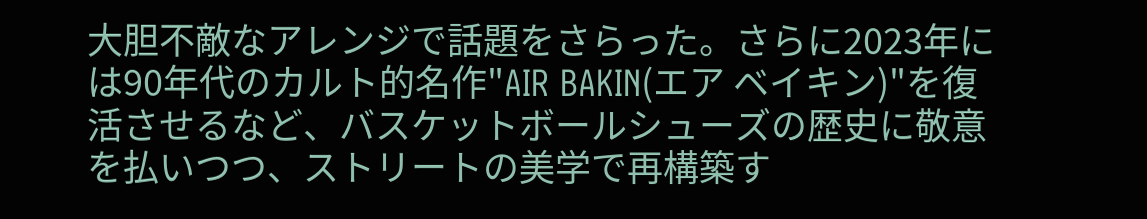大胆不敵なアレンジで話題をさらった。さらに2023年には90年代のカルト的名作"AIR BAKIN(エア ベイキン)"を復活させるなど、バスケットボールシューズの歴史に敬意を払いつつ、ストリートの美学で再構築す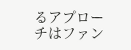るアプローチはファン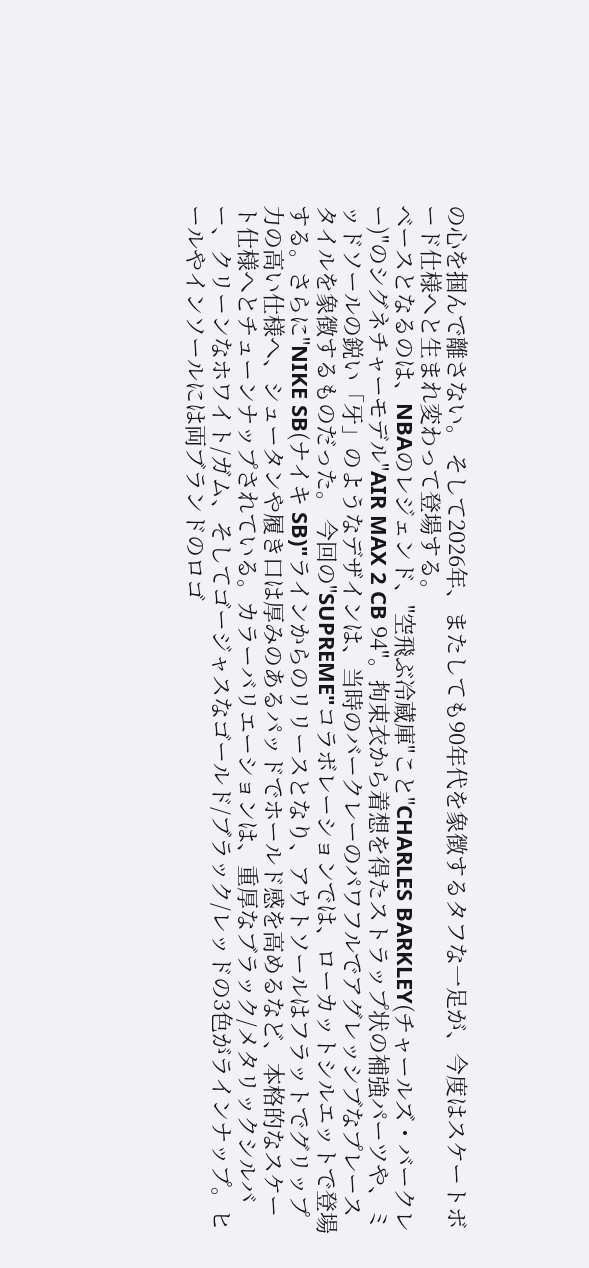の心を掴んで離さない。 そして2026年、またしても90年代を象徴するタフな一足が、今度はスケートボード仕様へと生まれ変わって登場する。
ベースとなるのは、NBAのレジェンド、"空飛ぶ冷蔵庫"こと"CHARLES BARKLEY(チャールズ・バークレー)"のシグネチャーモデル"AIR MAX 2 CB 94"。拘束衣から着想を得たストラップ状の補強パーツや、ミッドソールの鋭い「牙」のようなデザインは、当時のバークレーのパワフルでアグレッシブなプレースタイルを象徴するものだった。 今回の"SUPREME"コラボレーションでは、ローカットシルエットで登場する。さらに"NIKE SB(ナイキ SB)"ラインからのリリースとなり、アウトソールはフラットでグリップ力の高い仕様へ、シュータンや履き口は厚みのあるパッドでホールド感を高めるなど、本格的なスケート仕様へとチューンナップされている。カラーバリエーションは、重厚なブラック/メタリックシルバー、クリーンなホワイト/ガム、そしてゴージャスなゴールド/ブラック/レッドの3色がラインナップ。ヒールやインソールには両ブランドのロゴ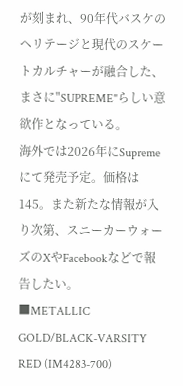が刻まれ、90年代バスケのヘリテージと現代のスケートカルチャーが融合した、まさに"SUPREME"らしい意欲作となっている。
海外では2026年にSupremeにて発売予定。価格は145。また新たな情報が入り次第、スニーカーウォーズのXやFacebookなどで報告したい。
■METALLIC GOLD/BLACK-VARSITY RED (IM4283-700)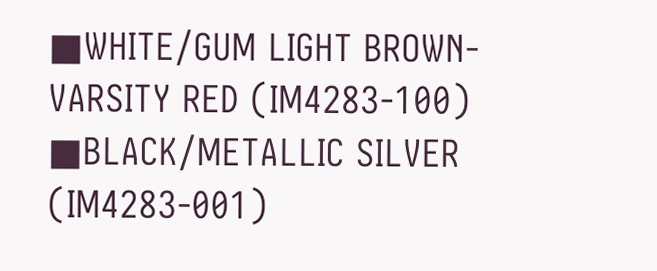■WHITE/GUM LIGHT BROWN-VARSITY RED (IM4283-100)
■BLACK/METALLIC SILVER (IM4283-001)